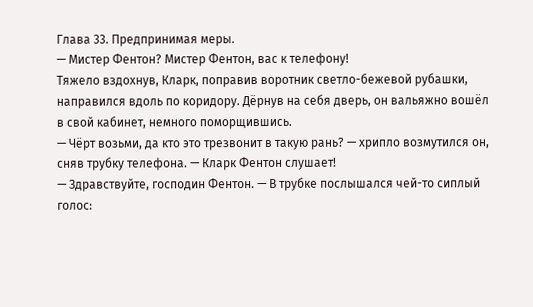Глава 33. Предпринимая меры.
— Мистер Фентон? Мистер Фентон, вас к телефону!
Тяжело вздохнув, Кларк, поправив воротник светло-бежевой рубашки, направился вдоль по коридору. Дёрнув на себя дверь, он вальяжно вошёл в свой кабинет, немного поморщившись.
— Чёрт возьми, да кто это трезвонит в такую рань? — хрипло возмутился он, сняв трубку телефона. — Кларк Фентон слушает!
— Здравствуйте, господин Фентон. — В трубке послышался чей-то сиплый голос: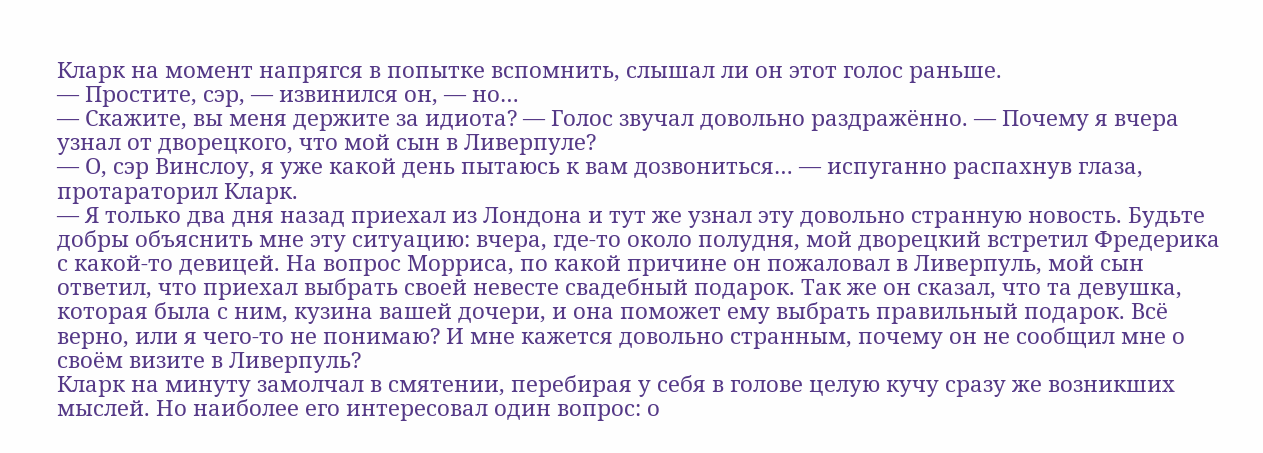Кларк на момент напрягся в попытке вспомнить, слышал ли он этот голос раньше.
— Простите, сэр, — извинился он, — но…
— Скажите, вы меня держите за идиота? — Голос звучал довольно раздражённо. — Почему я вчера узнал от дворецкого, что мой сын в Ливерпуле?
— О, сэр Винслоу, я уже какой день пытаюсь к вам дозвониться… — испуганно распахнув глаза, протараторил Кларк.
— Я только два дня назад приехал из Лондона и тут же узнал эту довольно странную новость. Будьте добры объяснить мне эту ситуацию: вчера, где-то около полудня, мой дворецкий встретил Фредерика с какой-то девицей. На вопрос Морриса, по какой причине он пожаловал в Ливерпуль, мой сын ответил, что приехал выбрать своей невесте свадебный подарок. Так же он сказал, что та девушка, которая была с ним, кузина вашей дочери, и она поможет ему выбрать правильный подарок. Всё верно, или я чего-то не понимаю? И мне кажется довольно странным, почему он не сообщил мне о своём визите в Ливерпуль?
Кларк на минуту замолчал в смятении, перебирая у себя в голове целую кучу сразу же возникших мыслей. Но наиболее его интересовал один вопрос: о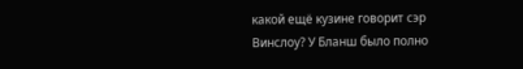какой ещё кузине говорит сэр Винслоу? У Бланш было полно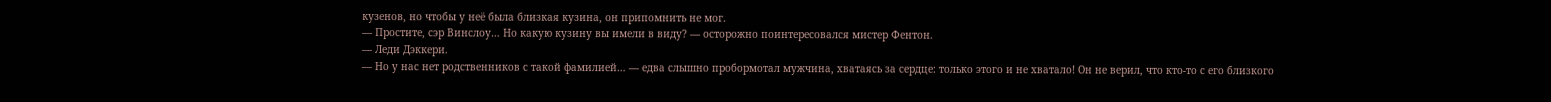кузенов, но чтобы у неё была близкая кузина, он припомнить не мог.
— Простите, сэр Винслоу… Но какую кузину вы имели в виду? — осторожно поинтересовался мистер Фентон.
— Леди Дэккери.
— Но у нас нет родственников с такой фамилией… — едва слышно пробормотал мужчина, хватаясь за сердце: только этого и не хватало! Он не верил, что кто-то с его близкого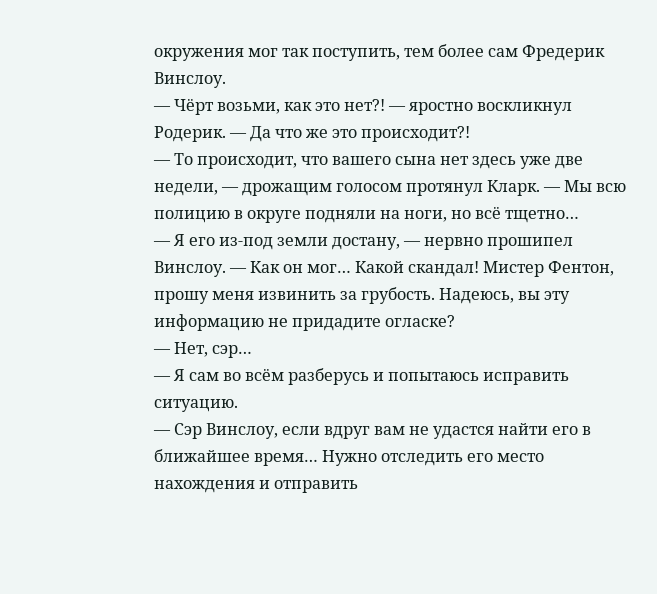окружения мог так поступить, тем более сам Фредерик Винслоу.
— Чёрт возьми, как это нет?! — яростно воскликнул Родерик. — Да что же это происходит?!
— То происходит, что вашего сына нет здесь уже две недели, — дрожащим голосом протянул Кларк. — Мы всю полицию в округе подняли на ноги, но всё тщетно…
— Я его из-под земли достану, — нервно прошипел Винслоу. — Как он мог… Какой скандал! Мистер Фентон, прошу меня извинить за грубость. Надеюсь, вы эту информацию не придадите огласке?
— Нет, сэр…
— Я сам во всём разберусь и попытаюсь исправить ситуацию.
— Сэр Винслоу, если вдруг вам не удастся найти его в ближайшее время… Нужно отследить его место нахождения и отправить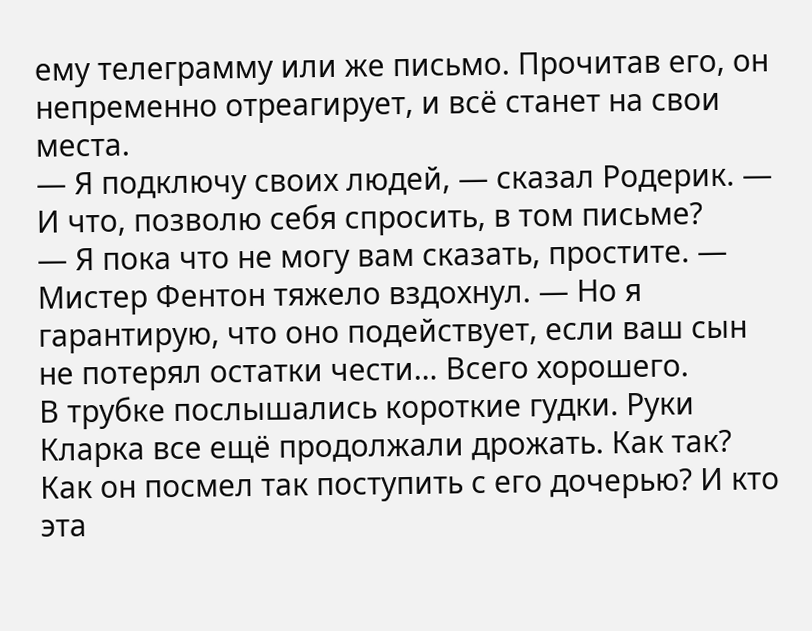ему телеграмму или же письмо. Прочитав его, он непременно отреагирует, и всё станет на свои места.
— Я подключу своих людей, — сказал Родерик. — И что, позволю себя спросить, в том письме?
— Я пока что не могу вам сказать, простите. — Мистер Фентон тяжело вздохнул. — Но я гарантирую, что оно подействует, если ваш сын не потерял остатки чести… Всего хорошего.
В трубке послышались короткие гудки. Руки Кларка все ещё продолжали дрожать. Как так? Как он посмел так поступить с его дочерью? И кто эта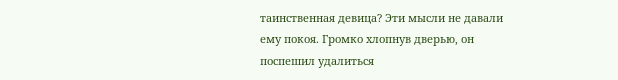таинственная девица? Эти мысли не давали ему покоя. Громко хлопнув дверью, он поспешил удалиться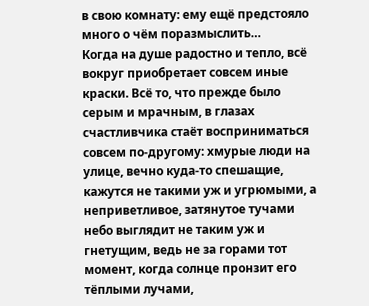в свою комнату: ему ещё предстояло много о чём поразмыслить…
Когда на душе радостно и тепло, всё вокруг приобретает совсем иные краски. Всё то, что прежде было серым и мрачным, в глазах счастливчика стаёт восприниматься совсем по-другому: хмурые люди на улице, вечно куда-то спешащие, кажутся не такими уж и угрюмыми, а неприветливое, затянутое тучами небо выглядит не таким уж и гнетущим, ведь не за горами тот момент, когда солнце пронзит его тёплыми лучами,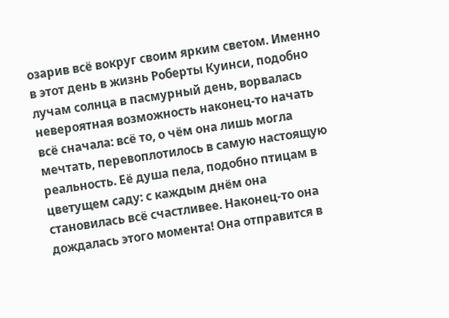озарив всё вокруг своим ярким светом. Именно в этот день в жизнь Роберты Куинси, подобно лучам солнца в пасмурный день, ворвалась невероятная возможность наконец-то начать всё сначала: всё то, о чём она лишь могла мечтать, перевоплотилось в самую настоящую реальность. Её душа пела, подобно птицам в цветущем саду: с каждым днём она становилась всё счастливее. Наконец-то она дождалась этого момента! Она отправится в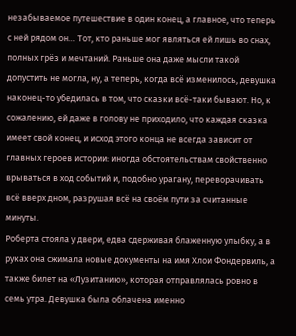незабываемое путешествие в один конец, а главное, что теперь с ней рядом он… Тот, кто раньше мог являться ей лишь во снах, полных грёз и мечтаний. Раньше она даже мысли такой допустить не могла, ну, а теперь, когда всё изменилось, девушка наконец-то убедилась в том, что сказки всё-таки бывают. Но, к сожалению, ей даже в голову не приходило, что каждая сказка имеет свой конец, и исход этого конца не всегда зависит от главных героев истории: иногда обстоятельствам свойственно врываться в ход событий и, подобно урагану, переворачивать всё вверх дном, разрушая всё на своём пути за считанные минуты.
Роберта стояла у двери, едва сдерживая блаженную улыбку, а в руках она сжимала новые документы на имя Хлои Фондервиль, а также билет на «Лузитанию», которая отправлялась ровно в семь утра. Девушка была облачена именно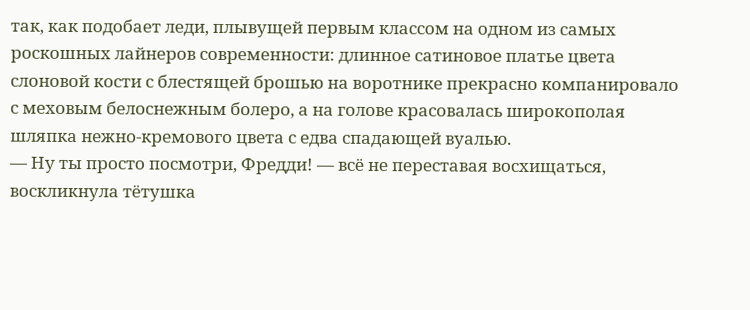так, как подобает леди, плывущей первым классом на одном из самых роскошных лайнеров современности: длинное сатиновое платье цвета слоновой кости с блестящей брошью на воротнике прекрасно компанировало с меховым белоснежным болеро, а на голове красовалась широкополая шляпка нежно-кремового цвета с едва спадающей вуалью.
— Ну ты просто посмотри, Фредди! — всё не переставая восхищаться, воскликнула тётушка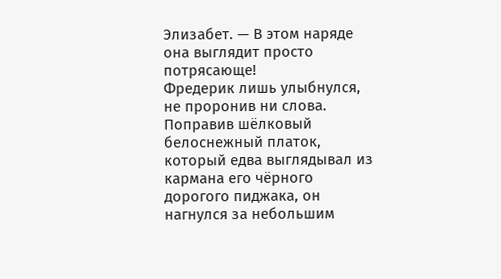Элизабет. — В этом наряде она выглядит просто потрясающе!
Фредерик лишь улыбнулся, не проронив ни слова. Поправив шёлковый белоснежный платок, который едва выглядывал из кармана его чёрного дорогого пиджака, он нагнулся за небольшим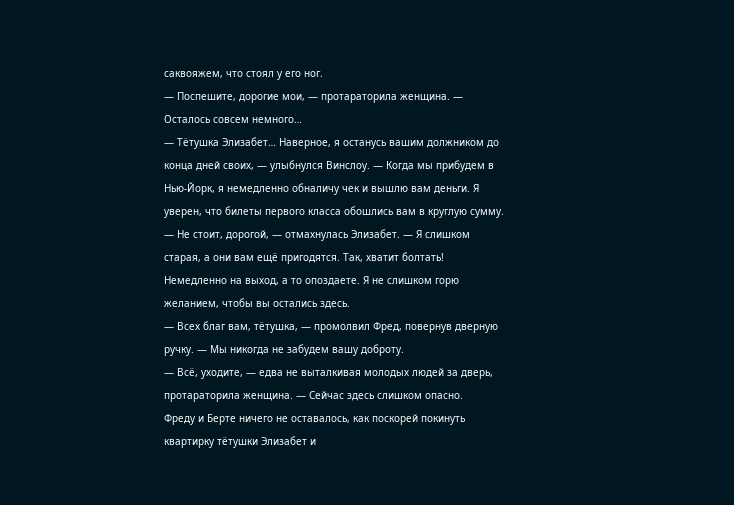саквояжем, что стоял у его ног.
— Поспешите, дорогие мои, — протараторила женщина. — Осталось совсем немного…
— Тётушка Элизабет… Наверное, я останусь вашим должником до конца дней своих, — улыбнулся Винслоу. — Когда мы прибудем в Нью-Йорк, я немедленно обналичу чек и вышлю вам деньги. Я уверен, что билеты первого класса обошлись вам в круглую сумму.
— Не стоит, дорогой, — отмахнулась Элизабет. — Я слишком старая, а они вам ещё пригодятся. Так, хватит болтать! Немедленно на выход, а то опоздаете. Я не слишком горю желанием, чтобы вы остались здесь.
— Всех благ вам, тётушка, — промолвил Фред, повернув дверную ручку. — Мы никогда не забудем вашу доброту.
— Всё, уходите, — едва не выталкивая молодых людей за дверь, протараторила женщина. — Сейчас здесь слишком опасно.
Фреду и Берте ничего не оставалось, как поскорей покинуть квартирку тётушки Элизабет и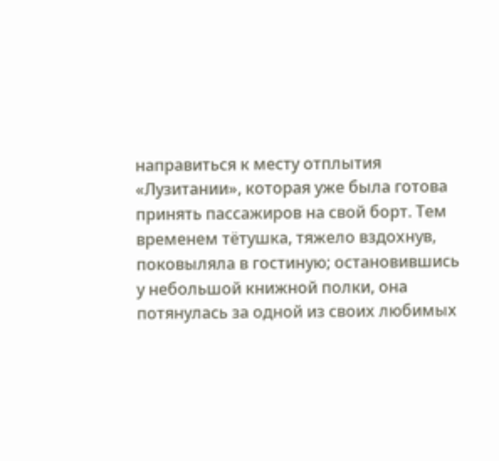направиться к месту отплытия «Лузитании», которая уже была готова принять пассажиров на свой борт. Тем временем тётушка, тяжело вздохнув, поковыляла в гостиную; остановившись у небольшой книжной полки, она потянулась за одной из своих любимых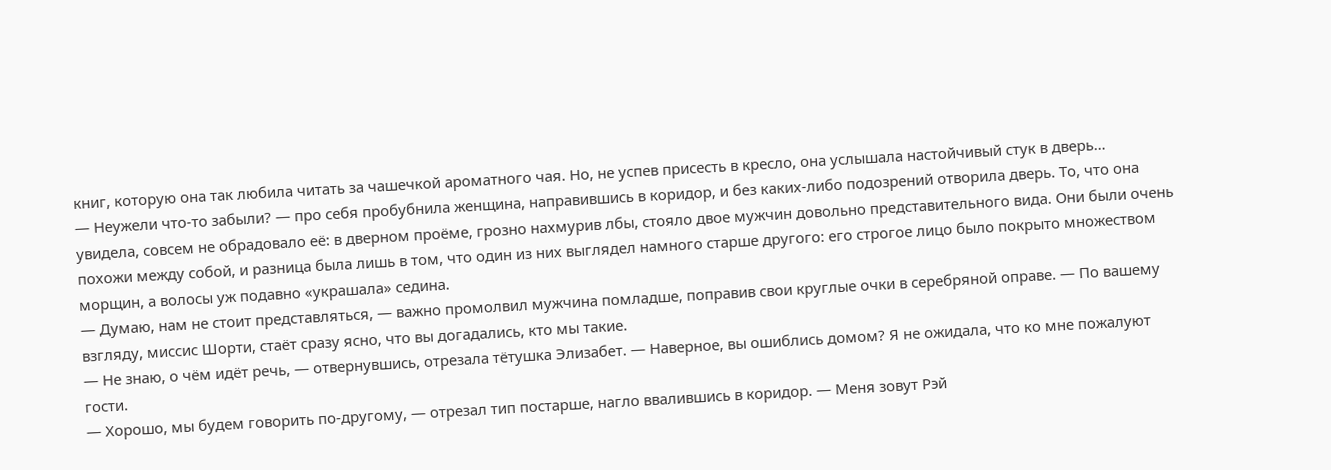книг, которую она так любила читать за чашечкой ароматного чая. Но, не успев присесть в кресло, она услышала настойчивый стук в дверь…
— Неужели что-то забыли? — про себя пробубнила женщина, направившись в коридор, и без каких-либо подозрений отворила дверь. То, что она увидела, совсем не обрадовало её: в дверном проёме, грозно нахмурив лбы, стояло двое мужчин довольно представительного вида. Они были очень похожи между собой, и разница была лишь в том, что один из них выглядел намного старше другого: его строгое лицо было покрыто множеством морщин, а волосы уж подавно «украшала» седина.
— Думаю, нам не стоит представляться, — важно промолвил мужчина помладше, поправив свои круглые очки в серебряной оправе. — По вашему взгляду, миссис Шорти, стаёт сразу ясно, что вы догадались, кто мы такие.
— Не знаю, о чём идёт речь, — отвернувшись, отрезала тётушка Элизабет. — Наверное, вы ошиблись домом? Я не ожидала, что ко мне пожалуют гости.
— Хорошо, мы будем говорить по-другому, — отрезал тип постарше, нагло ввалившись в коридор. — Меня зовут Рэй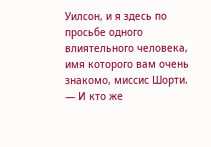Уилсон, и я здесь по просьбе одного влиятельного человека, имя которого вам очень знакомо, миссис Шорти.
— И кто же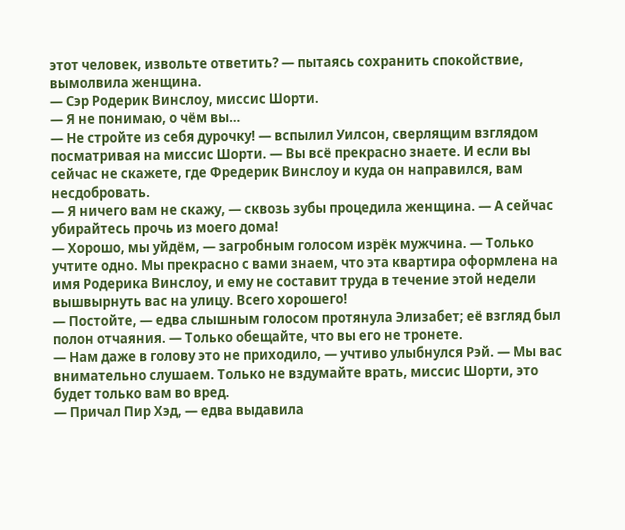этот человек, извольте ответить? — пытаясь сохранить спокойствие, вымолвила женщина.
— Сэр Родерик Винслоу, миссис Шорти.
— Я не понимаю, о чём вы…
— Не стройте из себя дурочку! — вспылил Уилсон, сверлящим взглядом посматривая на миссис Шорти. — Вы всё прекрасно знаете. И если вы сейчас не скажете, где Фредерик Винслоу и куда он направился, вам несдобровать.
— Я ничего вам не скажу, — сквозь зубы процедила женщина. — А сейчас убирайтесь прочь из моего дома!
— Хорошо, мы уйдём, — загробным голосом изрёк мужчина. — Только учтите одно. Мы прекрасно с вами знаем, что эта квартира оформлена на имя Родерика Винслоу, и ему не составит труда в течение этой недели вышвырнуть вас на улицу. Всего хорошего!
— Постойте, — едва слышным голосом протянула Элизабет; её взгляд был полон отчаяния. — Только обещайте, что вы его не тронете.
— Нам даже в голову это не приходило, — учтиво улыбнулся Рэй. — Мы вас внимательно слушаем. Только не вздумайте врать, миссис Шорти, это будет только вам во вред.
— Причал Пир Хэд, — едва выдавила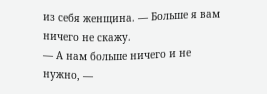из себя женщина. — Больше я вам ничего не скажу.
— А нам больше ничего и не нужно, —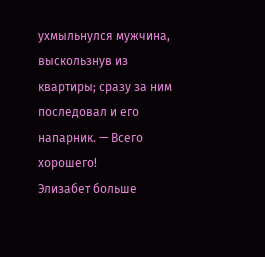ухмыльнулся мужчина, выскользнув из квартиры; сразу за ним последовал и его напарник. — Всего хорошего!
Элизабет больше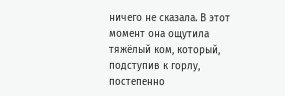ничего не сказала. В этот момент она ощутила тяжёлый ком, который, подступив к горлу, постепенно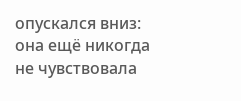опускался вниз: она ещё никогда не чувствовала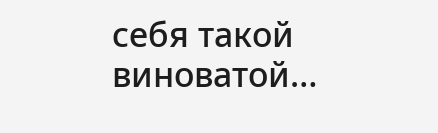себя такой виноватой…